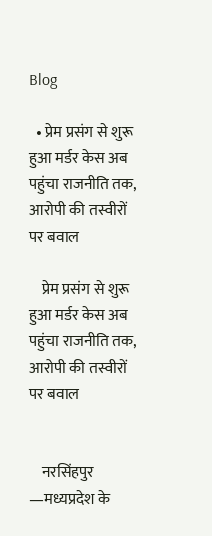Blog

  • प्रेम प्रसंग से शुरू हुआ मर्डर केस अब पहुंचा राजनीति तक, आरोपी की तस्वीरों पर बवाल

    प्रेम प्रसंग से शुरू हुआ मर्डर केस अब पहुंचा राजनीति तक, आरोपी की तस्वीरों पर बवाल


    नरसिंहपुर —मध्यप्रदेश के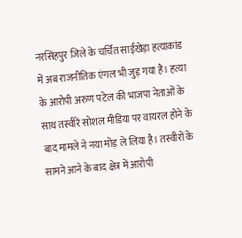नरसिंहपुर जिले के चर्चित साईंखेड़ा हत्याकांड में अब राजनीतिक एंगल भी जुड़ गया है। हत्या के आरोपी अरुण पटेल की भाजपा नेताओं के साथ तस्वीरें सोशल मीडिया पर वायरल होने के बाद मामले ने नया मोड़ ले लिया है। तस्वीरों के सामने आने के बाद क्षेत्र में आरोपी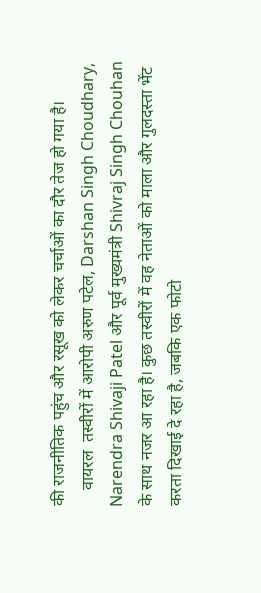की राजनीतिक पहुंच और रसूख को लेकर चर्चाओं का दौर तेज हो गया है।
    वायरल  तस्वीरों में आरोपी अरुण पटेल, Darshan Singh Choudhary, Narendra Shivaji Patel और पूर्व मुख्यमंत्री Shivraj Singh Chouhan के साथ नजर आ रहा है। कुछ तस्वीरों में वह नेताओं को माला और गुलदस्ता भेंट करता दिखाई दे रहा है, जबकि एक फोटो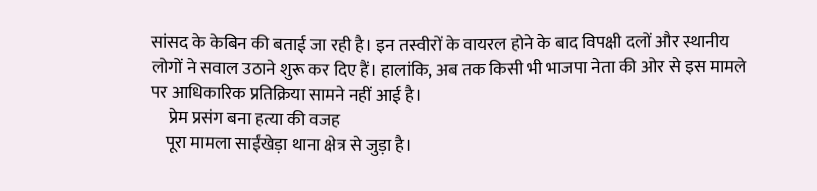सांसद के केबिन की बताई जा रही है। इन तस्वीरों के वायरल होने के बाद विपक्षी दलों और स्थानीय लोगों ने सवाल उठाने शुरू कर दिए हैं। हालांकि, अब तक किसी भी भाजपा नेता की ओर से इस मामले पर आधिकारिक प्रतिक्रिया सामने नहीं आई है।
     प्रेम प्रसंग बना हत्या की वजह
    पूरा मामला साईंखेड़ा थाना क्षेत्र से जुड़ा है।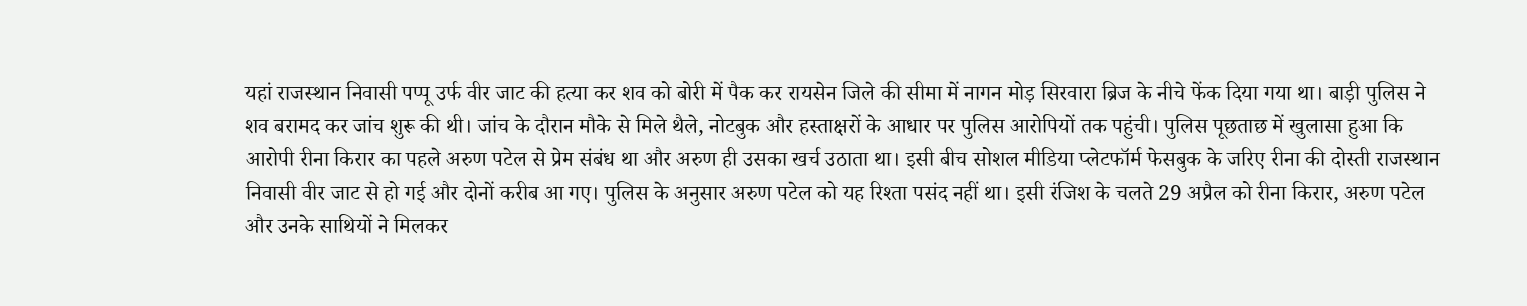यहां राजस्थान निवासी पप्पू उर्फ वीर जाट की हत्या कर शव को बोरी में पैक कर रायसेन जिले की सीमा में नागन मोड़ सिरवारा ब्रिज के नीचे फेंक दिया गया था। बाड़ी पुलिस ने शव बरामद कर जांच शुरू की थी। जांच के दौरान मौके से मिले थैले, नोटबुक और हस्ताक्षरों के आधार पर पुलिस आरोपियों तक पहुंची। पुलिस पूछताछ में खुलासा हुआ कि आरोपी रीना किरार का पहले अरुण पटेल से प्रेम संबंध था और अरुण ही उसका खर्च उठाता था। इसी बीच सोशल मीडिया प्लेटफॉर्म फेसबुक के जरिए रीना की दोस्ती राजस्थान निवासी वीर जाट से हो गई और दोनों करीब आ गए। पुलिस के अनुसार अरुण पटेल को यह रिश्ता पसंद नहीं था। इसी रंजिश के चलते 29 अप्रैल को रीना किरार, अरुण पटेल और उनके साथियों ने मिलकर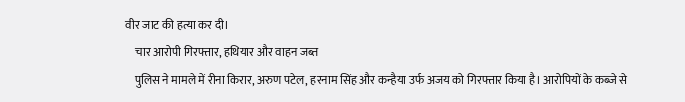वीर जाट की हत्या कर दी।
    चार आरोपी गिरफ्तार, हथियार और वाहन जब्त
    पुलिस ने मामले में रीना किरार, अरुण पटेल, हरनाम सिंह और कन्हैया उर्फ अजय को गिरफ्तार किया है। आरोपियों के कब्जे से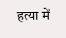हत्या में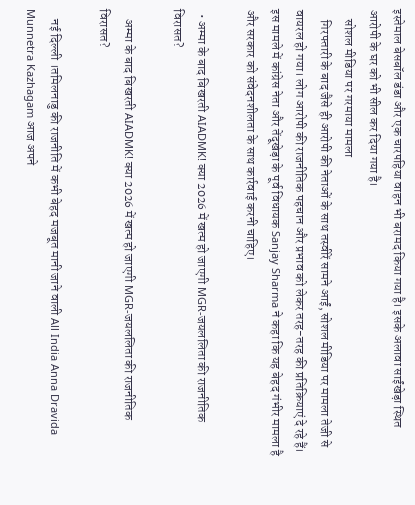इस्तेमाल बेसबॉल डंडा और एक चारपहिया वाहन भी बरामद किया गया है। इसके अलावा साईंखेड़ा स्थित आरोपी के घर को भी सील कर दिया गया है।
    सोशल मीडिया पर गरमाया मामला
    गिरफ्तारी के बाद जैसे ही आरोपी की नेताओं के साथ तस्वीरें सामने आईं, सोशल मीडिया पर मामला तेजी से वायरल हो गया। लोग आरोपी की राजनीतिक पहचान और प्रभाव को लेकर तरह-तरह की प्रतिक्रियाएं दे रहे हैं। इस मामले में कांग्रेस नेता और तेंदूखेड़ा के पूर्व विधायक Sanjay Sharma ने कहा कि यह बेहद गंभीर मामला है और सरकार को संवेदनशीलता के साथ कार्रवाई करनी चाहिए।

  • अम्मा के बाद बिखरती AIADMK! क्या 2026 में खत्म हो जाएगी MGR-जयललिता की राजनीतिक विरासत?

    अम्मा के बाद बिखरती AIADMK! क्या 2026 में खत्म हो जाएगी MGR-जयललिता की राजनीतिक विरासत?

    नई दिल्ली ।तमिलनाडु की राजनीति में कभी बेहद मजबूत मानी जाने वाली All India Anna Dravida Munnetra Kazhagam आज अपने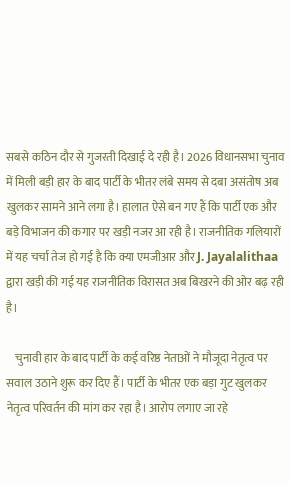सबसे कठिन दौर से गुजरती दिखाई दे रही है। 2026 विधानसभा चुनाव में मिली बड़ी हार के बाद पार्टी के भीतर लंबे समय से दबा असंतोष अब खुलकर सामने आने लगा है। हालात ऐसे बन गए हैं कि पार्टी एक और बड़े विभाजन की कगार पर खड़ी नजर आ रही है। राजनीतिक गलियारों में यह चर्चा तेज हो गई है कि क्या एमजीआर और J. Jayalalithaa द्वारा खड़ी की गई यह राजनीतिक विरासत अब बिखरने की ओर बढ़ रही है।

    चुनावी हार के बाद पार्टी के कई वरिष्ठ नेताओं ने मौजूदा नेतृत्व पर सवाल उठाने शुरू कर दिए हैं। पार्टी के भीतर एक बड़ा गुट खुलकर नेतृत्व परिवर्तन की मांग कर रहा है। आरोप लगाए जा रहे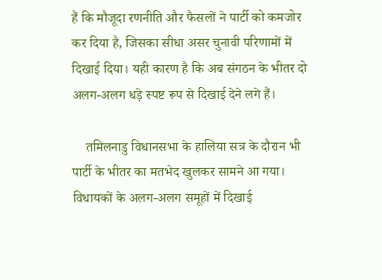हैं कि मौजूदा रणनीति और फैसलों ने पार्टी को कमजोर कर दिया है, जिसका सीधा असर चुनावी परिणामों में दिखाई दिया। यही कारण है कि अब संगठन के भीतर दो अलग-अलग धड़े स्पष्ट रूप से दिखाई देने लगे हैं।

    तमिलनाडु विधानसभा के हालिया सत्र के दौरान भी पार्टी के भीतर का मतभेद खुलकर सामने आ गया। विधायकों के अलग-अलग समूहों में दिखाई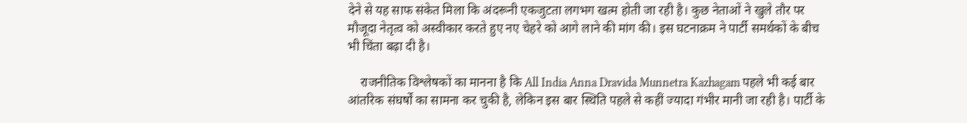देने से यह साफ संकेत मिला कि अंदरूनी एकजुटता लगभग खत्म होती जा रही है। कुछ नेताओं ने खुले तौर पर मौजूदा नेतृत्व को अस्वीकार करते हुए नए चेहरे को आगे लाने की मांग की। इस घटनाक्रम ने पार्टी समर्थकों के बीच भी चिंता बढ़ा दी है।

    राजनीतिक विश्लेषकों का मानना है कि All India Anna Dravida Munnetra Kazhagam पहले भी कई बार आंतरिक संघर्षों का सामना कर चुकी है, लेकिन इस बार स्थिति पहले से कहीं ज्यादा गंभीर मानी जा रही है। पार्टी के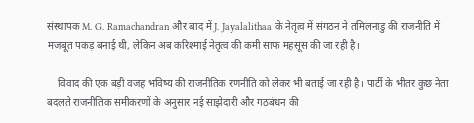संस्थापक M. G. Ramachandran और बाद में J. Jayalalithaa के नेतृत्व में संगठन ने तमिलनाडु की राजनीति में मजबूत पकड़ बनाई थी, लेकिन अब करिश्माई नेतृत्व की कमी साफ महसूस की जा रही है।

    विवाद की एक बड़ी वजह भविष्य की राजनीतिक रणनीति को लेकर भी बताई जा रही है। पार्टी के भीतर कुछ नेता बदलते राजनीतिक समीकरणों के अनुसार नई साझेदारी और गठबंधन की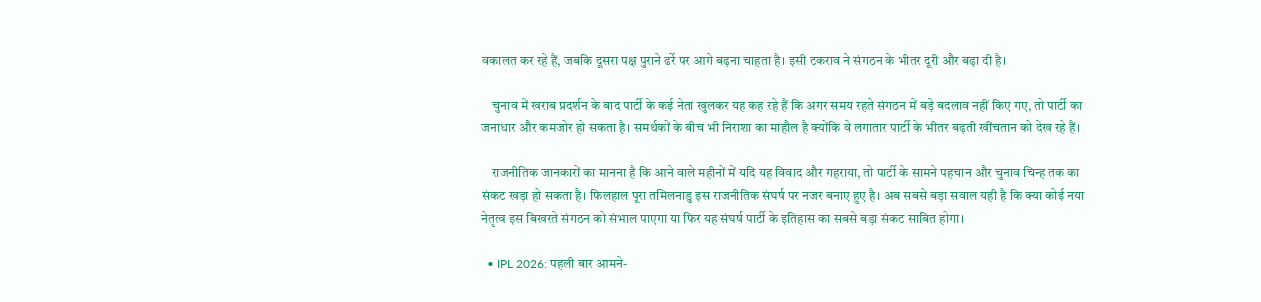वकालत कर रहे हैं, जबकि दूसरा पक्ष पुराने ढर्रे पर आगे बढ़ना चाहता है। इसी टकराव ने संगठन के भीतर दूरी और बढ़ा दी है।

    चुनाव में खराब प्रदर्शन के बाद पार्टी के कई नेता खुलकर यह कह रहे हैं कि अगर समय रहते संगठन में बड़े बदलाव नहीं किए गए, तो पार्टी का जनाधार और कमजोर हो सकता है। समर्थकों के बीच भी निराशा का माहौल है क्योंकि वे लगातार पार्टी के भीतर बढ़ती खींचतान को देख रहे हैं।

    राजनीतिक जानकारों का मानना है कि आने वाले महीनों में यदि यह विवाद और गहराया, तो पार्टी के सामने पहचान और चुनाव चिन्ह तक का संकट खड़ा हो सकता है। फिलहाल पूरा तमिलनाडु इस राजनीतिक संघर्ष पर नजर बनाए हुए है। अब सबसे बड़ा सवाल यही है कि क्या कोई नया नेतृत्व इस बिखरते संगठन को संभाल पाएगा या फिर यह संघर्ष पार्टी के इतिहास का सबसे बड़ा संकट साबित होगा।

  • IPL 2026: पहली बार आमने-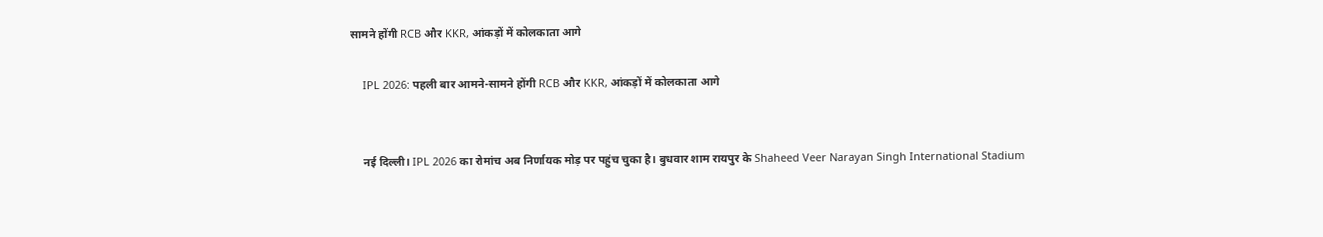सामने होंगी RCB और KKR, आंकड़ों में कोलकाता आगे

    IPL 2026: पहली बार आमने-सामने होंगी RCB और KKR, आंकड़ों में कोलकाता आगे


    नई दिल्ली। IPL 2026 का रोमांच अब निर्णायक मोड़ पर पहुंच चुका है। बुधवार शाम रायपुर के Shaheed Veer Narayan Singh International Stadium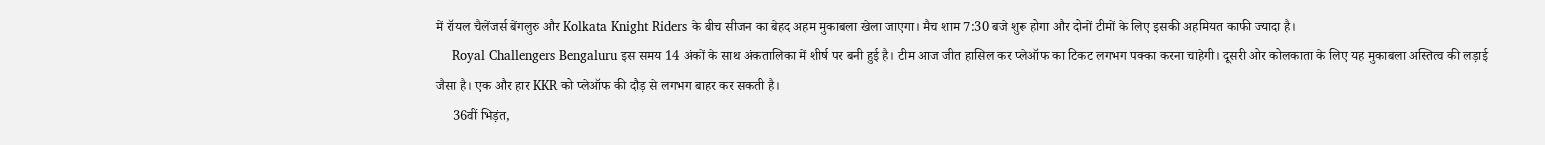में रॉयल चैलेंजर्स बेंगलुरु और Kolkata Knight Riders के बीच सीजन का बेहद अहम मुकाबला खेला जाएगा। मैच शाम 7:30 बजे शुरू होगा और दोनों टीमों के लिए इसकी अहमियत काफी ज्यादा है।
    Royal Challengers Bengaluru इस समय 14 अंकों के साथ अंकतालिका में शीर्ष पर बनी हुई है। टीम आज जीत हासिल कर प्लेऑफ का टिकट लगभग पक्का करना चाहेगी। दूसरी ओर कोलकाता के लिए यह मुकाबला अस्तित्व की लड़ाई जैसा है। एक और हार KKR को प्लेऑफ की दौड़ से लगभग बाहर कर सकती है।
     36वीं भिड़ंत,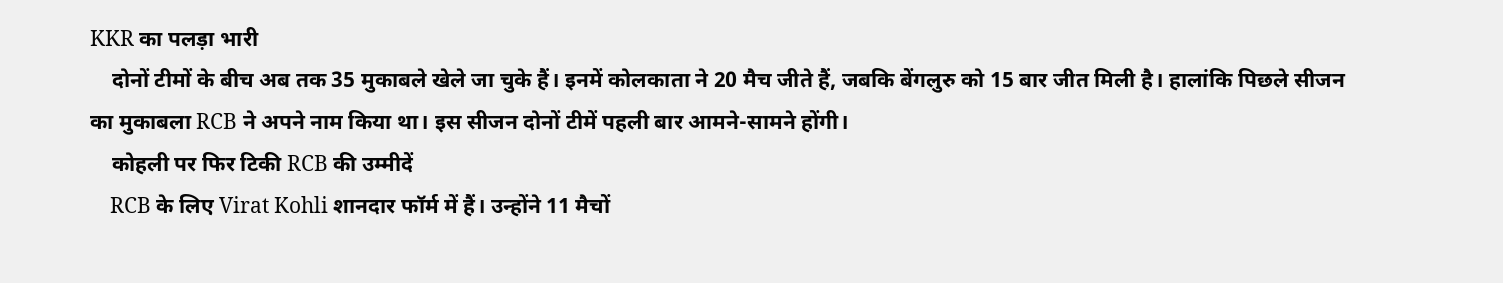KKR का पलड़ा भारी
    दोनों टीमों के बीच अब तक 35 मुकाबले खेले जा चुके हैं। इनमें कोलकाता ने 20 मैच जीते हैं, जबकि बेंगलुरु को 15 बार जीत मिली है। हालांकि पिछले सीजन का मुकाबला RCB ने अपने नाम किया था। इस सीजन दोनों टीमें पहली बार आमने-सामने होंगी।
    कोहली पर फिर टिकी RCB की उम्मीदें
    RCB के लिए Virat Kohli शानदार फॉर्म में हैं। उन्होंने 11 मैचों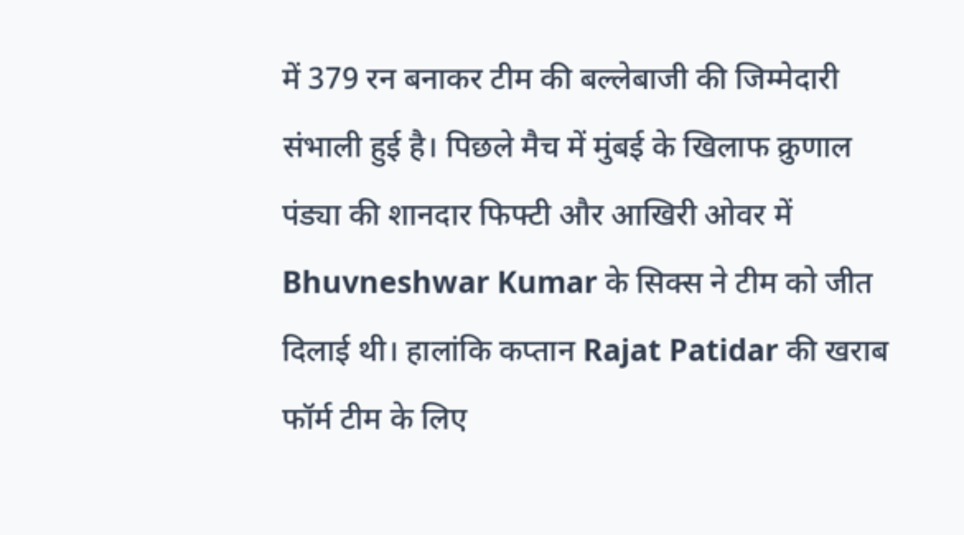में 379 रन बनाकर टीम की बल्लेबाजी की जिम्मेदारी संभाली हुई है। पिछले मैच में मुंबई के खिलाफ क्रुणाल पंड्या की शानदार फिफ्टी और आखिरी ओवर में Bhuvneshwar Kumar के सिक्स ने टीम को जीत दिलाई थी। हालांकि कप्तान Rajat Patidar की खराब फॉर्म टीम के लिए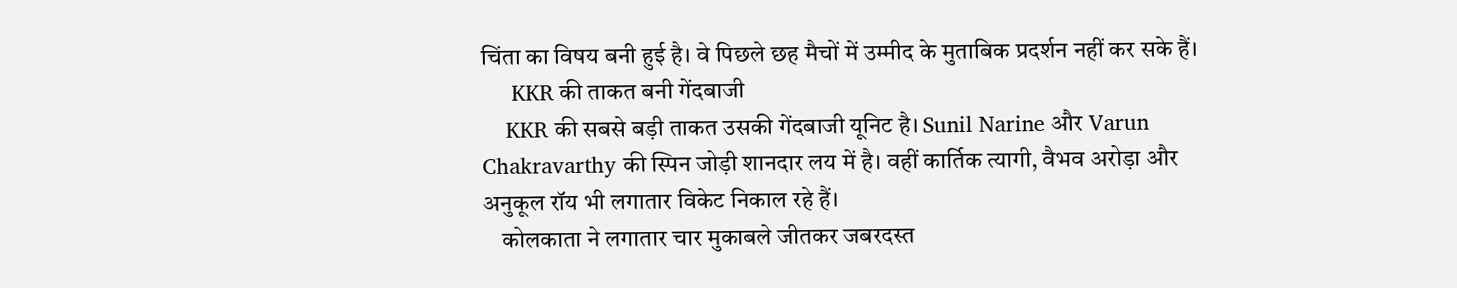चिंता का विषय बनी हुई है। वे पिछले छह मैचों में उम्मीद के मुताबिक प्रदर्शन नहीं कर सके हैं।
     KKR की ताकत बनी गेंदबाजी
    KKR की सबसे बड़ी ताकत उसकी गेंदबाजी यूनिट है। Sunil Narine और Varun Chakravarthy की स्पिन जोड़ी शानदार लय में है। वहीं कार्तिक त्यागी, वैभव अरोड़ा और अनुकूल रॉय भी लगातार विकेट निकाल रहे हैं।
    कोलकाता ने लगातार चार मुकाबले जीतकर जबरदस्त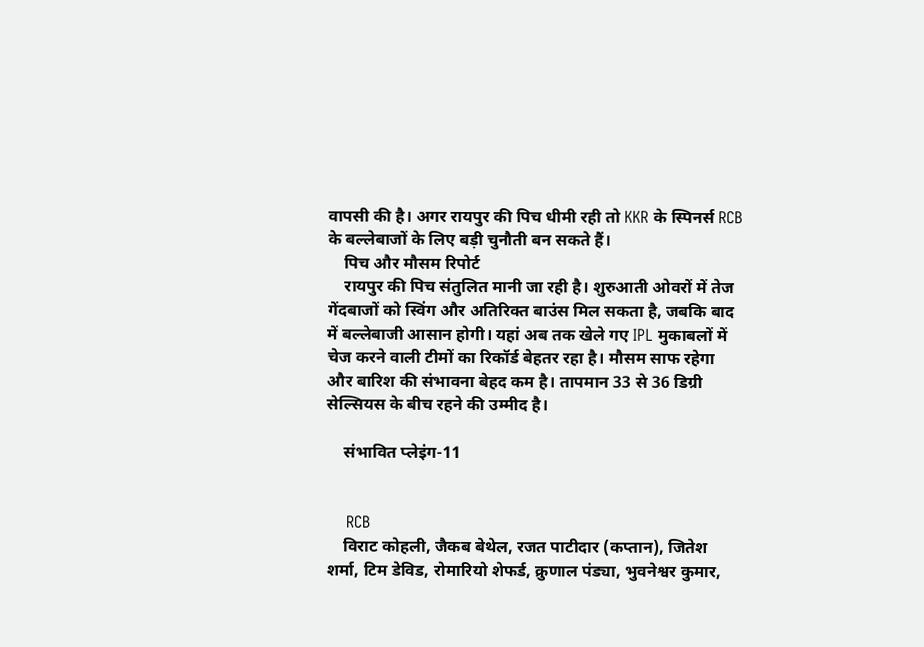वापसी की है। अगर रायपुर की पिच धीमी रही तो KKR के स्पिनर्स RCB के बल्लेबाजों के लिए बड़ी चुनौती बन सकते हैं।
    पिच और मौसम रिपोर्ट
    रायपुर की पिच संतुलित मानी जा रही है। शुरुआती ओवरों में तेज गेंदबाजों को स्विंग और अतिरिक्त बाउंस मिल सकता है, जबकि बाद में बल्लेबाजी आसान होगी। यहां अब तक खेले गए IPL मुकाबलों में चेज करने वाली टीमों का रिकॉर्ड बेहतर रहा है। मौसम साफ रहेगा और बारिश की संभावना बेहद कम है। तापमान 33 से 36 डिग्री सेल्सियस के बीच रहने की उम्मीद है।

    संभावित प्लेइंग-11


    RCB
    विराट कोहली, जैकब बेथेल, रजत पाटीदार (कप्तान), जितेश शर्मा, टिम डेविड, रोमारियो शेफर्ड, क्रुणाल पंड्या, भुवनेश्वर कुमार,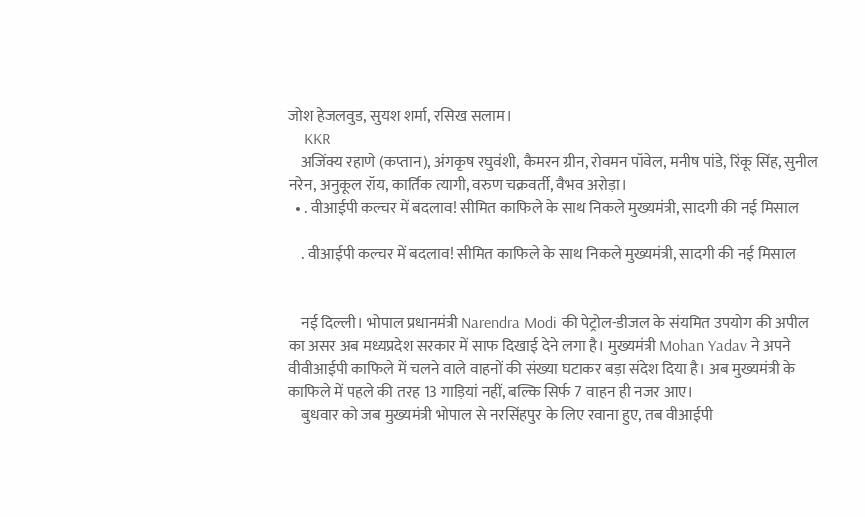जोश हेजलवुड, सुयश शर्मा, रसिख सलाम।
    KKR
    अजिंक्य रहाणे (कप्तान), अंगकृष रघुवंशी, कैमरन ग्रीन, रोवमन पॉवेल, मनीष पांडे, रिंकू सिंह, सुनील नरेन, अनुकूल रॉय, कार्तिक त्यागी, वरुण चक्रवर्ती, वैभव अरोड़ा।
  • . वीआईपी कल्चर में बदलाव! सीमित काफिले के साथ निकले मुख्यमंत्री, सादगी की नई मिसाल

    . वीआईपी कल्चर में बदलाव! सीमित काफिले के साथ निकले मुख्यमंत्री, सादगी की नई मिसाल


    नई दिल्ली। भोपाल प्रधानमंत्री Narendra Modi की पेट्रोल-डीजल के संयमित उपयोग की अपील का असर अब मध्यप्रदेश सरकार में साफ दिखाई देने लगा है। मुख्यमंत्री Mohan Yadav ने अपने वीवीआईपी काफिले में चलने वाले वाहनों की संख्या घटाकर बड़ा संदेश दिया है। अब मुख्यमंत्री के काफिले में पहले की तरह 13 गाड़ियां नहीं, बल्कि सिर्फ 7 वाहन ही नजर आए।
    बुधवार को जब मुख्यमंत्री भोपाल से नरसिंहपुर के लिए रवाना हुए, तब वीआईपी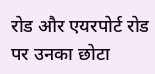रोड और एयरपोर्ट रोड पर उनका छोटा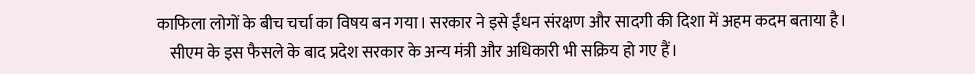काफिला लोगों के बीच चर्चा का विषय बन गया। सरकार ने इसे ईंधन संरक्षण और सादगी की दिशा में अहम कदम बताया है।
    सीएम के इस फैसले के बाद प्रदेश सरकार के अन्य मंत्री और अधिकारी भी सक्रिय हो गए हैं।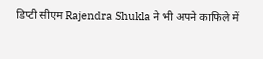डिप्टी सीएम Rajendra Shukla ने भी अपने काफिले में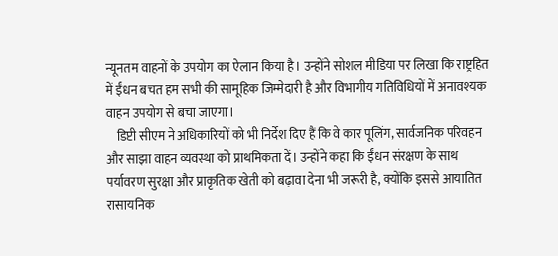न्यूनतम वाहनों के उपयोग का ऐलान किया है। उन्होंने सोशल मीडिया पर लिखा कि राष्ट्रहित में ईंधन बचत हम सभी की सामूहिक जिम्मेदारी है और विभागीय गतिविधियों में अनावश्यक वाहन उपयोग से बचा जाएगा।
    डिप्टी सीएम ने अधिकारियों को भी निर्देश दिए हैं कि वे कार पूलिंग, सार्वजनिक परिवहन और साझा वाहन व्यवस्था को प्राथमिकता दें। उन्होंने कहा कि ईंधन संरक्षण के साथ पर्यावरण सुरक्षा और प्राकृतिक खेती को बढ़ावा देना भी जरूरी है, क्योंकि इससे आयातित रासायनिक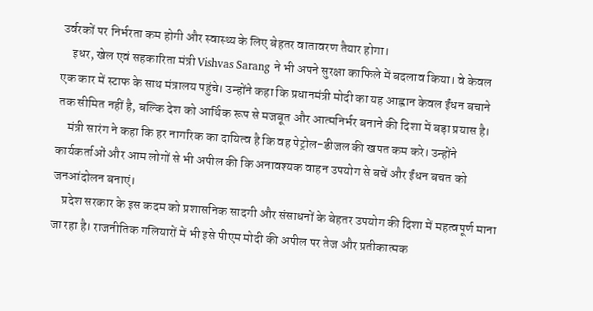उर्वरकों पर निर्भरता कम होगी और स्वास्थ्य के लिए बेहतर वातावरण तैयार होगा।
    इधर, खेल एवं सहकारिता मंत्री Vishvas Sarang ने भी अपने सुरक्षा काफिले में बदलाव किया। वे केवल एक कार में स्टाफ के साथ मंत्रालय पहुंचे। उन्होंने कहा कि प्रधानमंत्री मोदी का यह आह्वान केवल ईंधन बचाने तक सीमित नहीं है, बल्कि देश को आर्थिक रूप से मजबूत और आत्मनिर्भर बनाने की दिशा में बड़ा प्रयास है।
    मंत्री सारंग ने कहा कि हर नागरिक का दायित्व है कि वह पेट्रोल-डीजल की खपत कम करे। उन्होंने कार्यकर्ताओं और आम लोगों से भी अपील की कि अनावश्यक वाहन उपयोग से बचें और ईंधन बचत को जनआंदोलन बनाएं।
    प्रदेश सरकार के इस कदम को प्रशासनिक सादगी और संसाधनों के बेहतर उपयोग की दिशा में महत्वपूर्ण माना जा रहा है। राजनीतिक गलियारों में भी इसे पीएम मोदी की अपील पर तेज और प्रतीकात्मक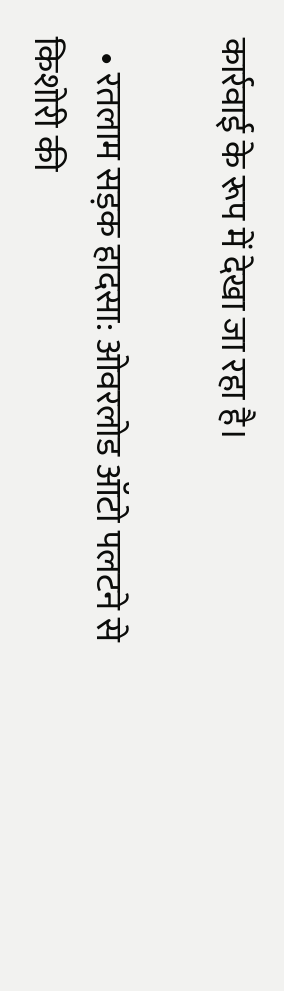कार्रवाई के रूप में देखा जा रहा है।

  • रतलाम सड़क हादसा: ओवरलोड ऑटो पलटने से किशोरी की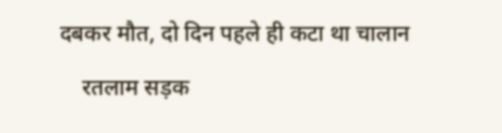दबकर मौत, दो दिन पहले ही कटा था चालान

    रतलाम सड़क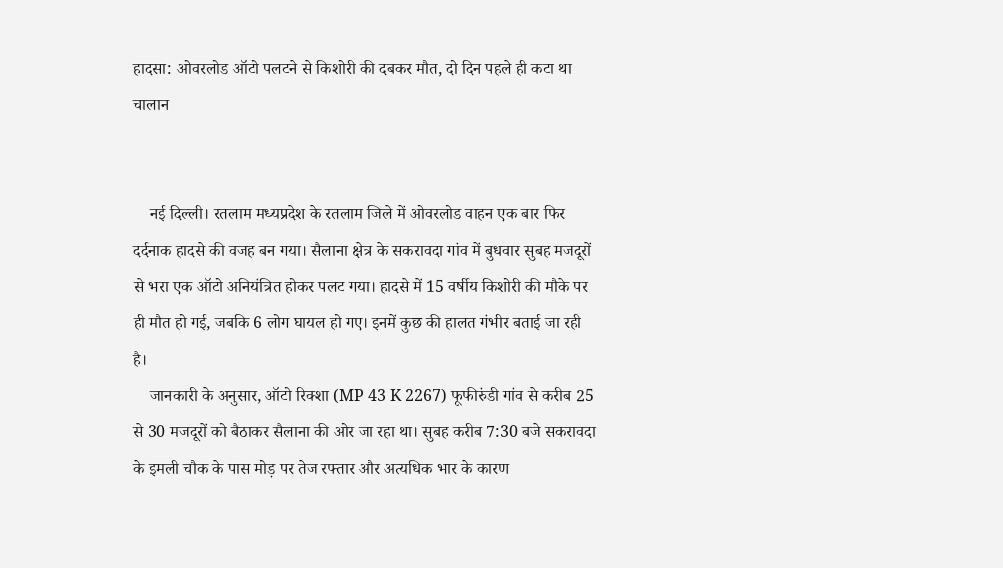हादसा: ओवरलोड ऑटो पलटने से किशोरी की दबकर मौत, दो दिन पहले ही कटा था चालान


    नई दिल्ली। रतलाम मध्यप्रदेश के रतलाम जिले में ओवरलोड वाहन एक बार फिर दर्दनाक हादसे की वजह बन गया। सैलाना क्षेत्र के सकरावदा गांव में बुधवार सुबह मजदूरों से भरा एक ऑटो अनियंत्रित होकर पलट गया। हादसे में 15 वर्षीय किशोरी की मौके पर ही मौत हो गई, जबकि 6 लोग घायल हो गए। इनमें कुछ की हालत गंभीर बताई जा रही है।
    जानकारी के अनुसार, ऑटो रिक्शा (MP 43 K 2267) फूफीरुंडी गांव से करीब 25 से 30 मजदूरों को बैठाकर सैलाना की ओर जा रहा था। सुबह करीब 7:30 बजे सकरावदा के इमली चौक के पास मोड़ पर तेज रफ्तार और अत्यधिक भार के कारण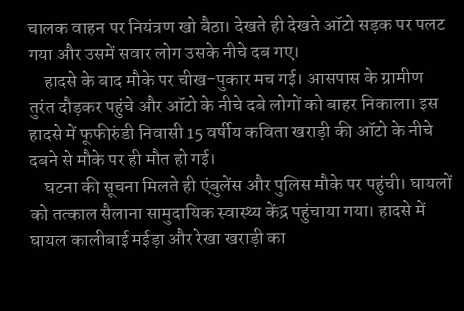चालक वाहन पर नियंत्रण खो बैठा। देखते ही देखते ऑटो सड़क पर पलट गया और उसमें सवार लोग उसके नीचे दब गए।
    हादसे के बाद मौके पर चीख-पुकार मच गई। आसपास के ग्रामीण तुरंत दौड़कर पहुंचे और ऑटो के नीचे दबे लोगों को बाहर निकाला। इस हादसे में फूफीरुंडी निवासी 15 वर्षीय कविता खराड़ी की ऑटो के नीचे दबने से मौके पर ही मौत हो गई।
    घटना की सूचना मिलते ही एंबुलेंस और पुलिस मौके पर पहुंची। घायलों को तत्काल सैलाना सामुदायिक स्वास्थ्य केंद्र पहुंचाया गया। हादसे में घायल कालीबाई मईड़ा और रेखा खराड़ी का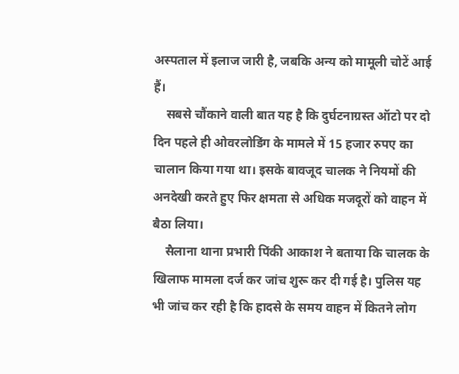अस्पताल में इलाज जारी है, जबकि अन्य को मामूली चोटें आई हैं।
    सबसे चौंकाने वाली बात यह है कि दुर्घटनाग्रस्त ऑटो पर दो दिन पहले ही ओवरलोडिंग के मामले में 15 हजार रुपए का चालान किया गया था। इसके बावजूद चालक ने नियमों की अनदेखी करते हुए फिर क्षमता से अधिक मजदूरों को वाहन में बैठा लिया।
    सैलाना थाना प्रभारी पिंकी आकाश ने बताया कि चालक के खिलाफ मामला दर्ज कर जांच शुरू कर दी गई है। पुलिस यह भी जांच कर रही है कि हादसे के समय वाहन में कितने लोग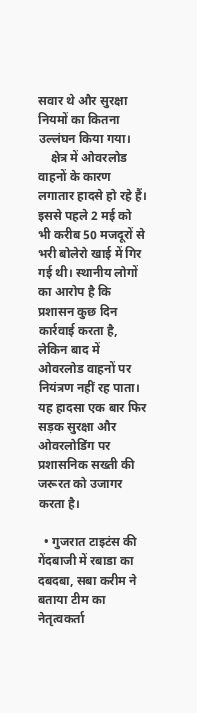सवार थे और सुरक्षा नियमों का कितना उल्लंघन किया गया।
    क्षेत्र में ओवरलोड वाहनों के कारण लगातार हादसे हो रहे हैं। इससे पहले 2 मई को भी करीब 50 मजदूरों से भरी बोलेरो खाई में गिर गई थी। स्थानीय लोगों का आरोप है कि प्रशासन कुछ दिन कार्रवाई करता है, लेकिन बाद में ओवरलोड वाहनों पर नियंत्रण नहीं रह पाता। यह हादसा एक बार फिर सड़क सुरक्षा और ओवरलोडिंग पर प्रशासनिक सख्ती की जरूरत को उजागर करता है।

  • गुजरात टाइटंस की गेंदबाजी में रबाडा का दबदबा, सबा करीम ने बताया टीम का नेतृत्वकर्ता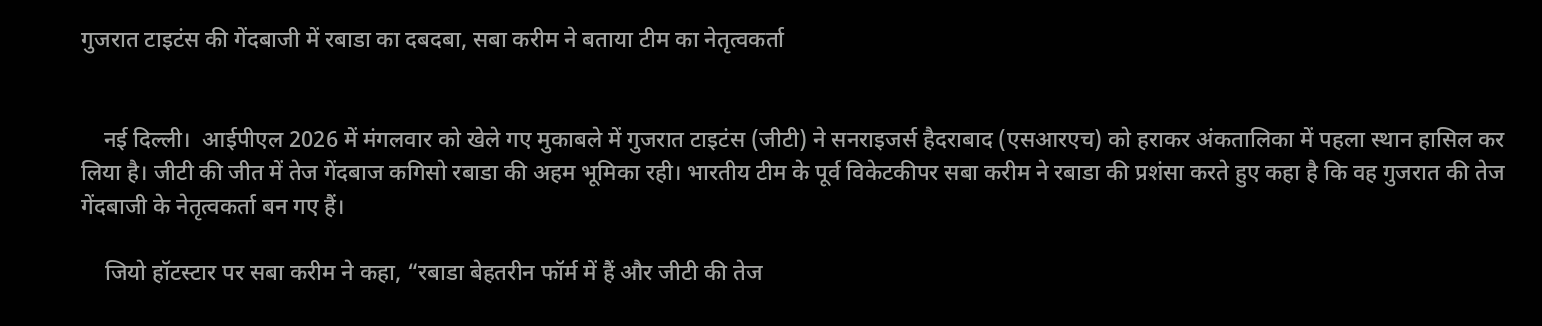गुजरात टाइटंस की गेंदबाजी में रबाडा का दबदबा, सबा करीम ने बताया टीम का नेतृत्वकर्ता


    नई दिल्ली।  आईपीएल 2026 में मंगलवार को खेले गए मुकाबले में गुजरात टाइटंस (जीटी) ने सनराइजर्स हैदराबाद (एसआरएच) को हराकर अंकतालिका में पहला स्थान हासिल कर लिया है। जीटी की जीत में तेज गेंदबाज कगिसो रबाडा की अहम भूमिका रही। भारतीय टीम के पूर्व विकेटकीपर सबा करीम ने रबाडा की प्रशंसा करते हुए कहा है कि वह गुजरात की तेज गेंदबाजी के नेतृत्वकर्ता बन गए हैं।

    जियो हॉटस्टार पर सबा करीम ने कहा, “रबाडा बेहतरीन फॉर्म में हैं और जीटी की तेज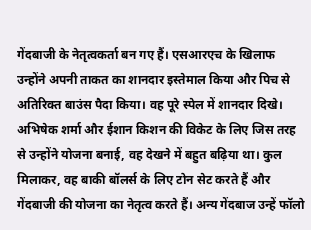गेंदबाजी के नेतृत्वकर्ता बन गए हैं। एसआरएच के खिलाफ उन्होंने अपनी ताकत का शानदार इस्तेमाल किया और पिच से अतिरिक्त बाउंस पैदा किया। वह पूरे स्पेल में शानदार दिखे। अभिषेक शर्मा और ईशान किशन की विकेट के लिए जिस तरह से उन्होंने योजना बनाई, वह देखने में बहुत बढ़िया था। कुल मिलाकर, वह बाकी बॉलर्स के लिए टोन सेट करते हैं और गेंदबाजी की योजना का नेतृत्व करते हैं। अन्य गेंदबाज उन्हें फॉलो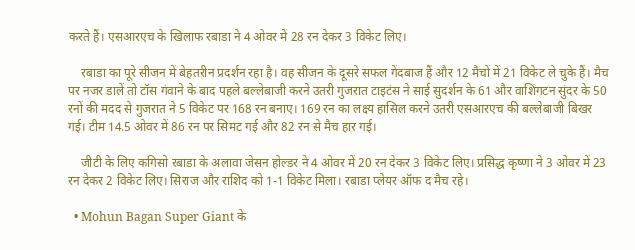करते हैं। एसआरएच के खिलाफ रबाडा ने 4 ओवर में 28 रन देकर 3 विकेट लिए।

    रबाडा का पूरे सीजन में बेहतरीन प्रदर्शन रहा है। वह सीजन के दूसरे सफल गेंदबाज हैं और 12 मैचों में 21 विकेट ले चुके हैं। मैच पर नजर डालें तो टॉस गंवाने के बाद पहले बल्लेबाजी करने उतरी गुजरात टाइटंस ने साई सुदर्शन के 61 और वाशिंगटन सुंदर के 50 रनों की मदद से गुजरात ने 5 विकेट पर 168 रन बनाए। 169 रन का लक्ष्य हासिल करने उतरी एसआरएच की बल्लेबाजी बिखर गई। टीम 14.5 ओवर में 86 रन पर सिमट गई और 82 रन से मैच हार गई।

    जीटी के लिए कगिसो रबाडा के अलावा जेसन होल्डर ने 4 ओवर में 20 रन देकर 3 विकेट लिए। प्रसिद्ध कृष्णा ने 3 ओवर में 23 रन देकर 2 विकेट लिए। सिराज और राशिद को 1-1 विकेट मिला। रबाडा प्लेयर ऑफ द मैच रहे।

  • Mohun Bagan Super Giant के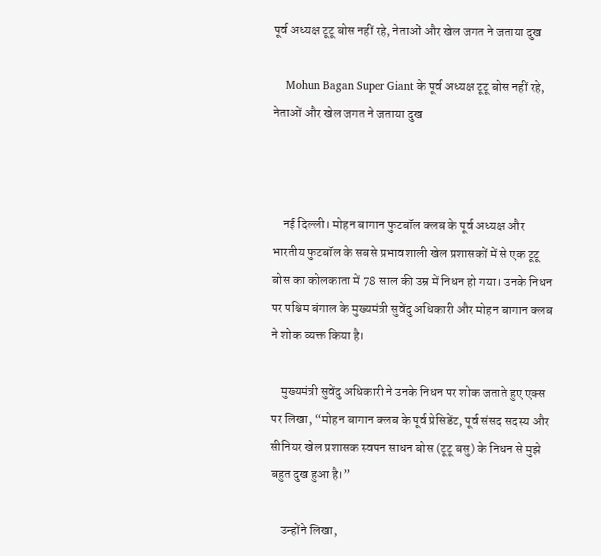पूर्व अध्यक्ष टूटू बोस नहीं रहे, नेताओं और खेल जगत ने जताया दुख

    Mohun Bagan Super Giant के पूर्व अध्यक्ष टूटू बोस नहीं रहे, नेताओं और खेल जगत ने जताया दुख



    नई दिल्ली। मोहन बागान फुटबॉल क्लब के पूर्व अध्यक्ष और भारतीय फुटबॉल के सबसे प्रभावशाली खेल प्रशासकों में से एक टूटू बोस का कोलकाता में 78 साल की उम्र में निधन हो गया। उनके निधन पर पश्चिम बंगाल के मुख्यमंत्री सुवेंदु अधिकारी और मोहन बागान क्लब ने शोक व्यक्त किया है।

    मुख्यमंत्री सुवेंदु अधिकारी ने उनके निधन पर शोक जताते हुए एक्स पर लिखा, “मोहन बागान क्लब के पूर्व प्रेसिडेंट, पूर्व संसद सदस्य और सीनियर खेल प्रशासक स्वपन साधन बोस (टूटू बसु) के निधन से मुझे बहुत दुख हुआ है।”

    उन्होंने लिखा,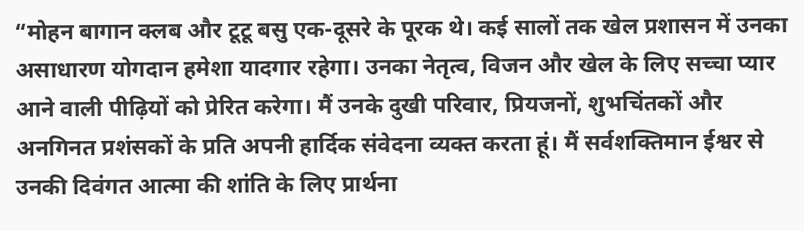“मोहन बागान क्लब और टूटू बसु एक-दूसरे के पूरक थे। कई सालों तक खेल प्रशासन में उनका असाधारण योगदान हमेशा यादगार रहेगा। उनका नेतृत्व, विजन और खेल के लिए सच्चा प्यार आने वाली पीढ़ियों को प्रेरित करेगा। मैं उनके दुखी परिवार, प्रियजनों, शुभचिंतकों और अनगिनत प्रशंसकों के प्रति अपनी हार्दिक संवेदना व्यक्त करता हूं। मैं सर्वशक्तिमान ईश्वर से उनकी दिवंगत आत्मा की शांति के लिए प्रार्थना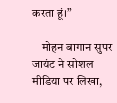करता हूं।”

    मोहन बागान सुपर जायंट ने सोशल मीडिया पर लिखा,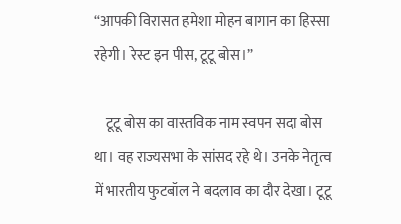“आपकी विरासत हमेशा मोहन बागान का हिस्सा रहेगी। रेस्ट इन पीस, टूटू बोस।”

    टूटू बोस का वास्तविक नाम स्वपन सदा बोस था। वह राज्यसभा के सांसद रहे थे। उनके नेतृत्व में भारतीय फुटबॉल ने बदलाव का दौर देखा। टूटू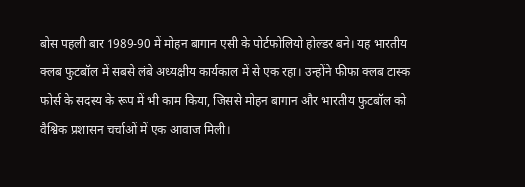बोस पहली बार 1989-90 में मोहन बागान एसी के पोर्टफोलियो होल्डर बने। यह भारतीय क्लब फुटबॉल में सबसे लंबे अध्यक्षीय कार्यकाल में से एक रहा। उन्होंने फीफा क्लब टास्क फोर्स के सदस्य के रूप में भी काम किया, जिससे मोहन बागान और भारतीय फुटबॉल को वैश्विक प्रशासन चर्चाओं में एक आवाज मिली।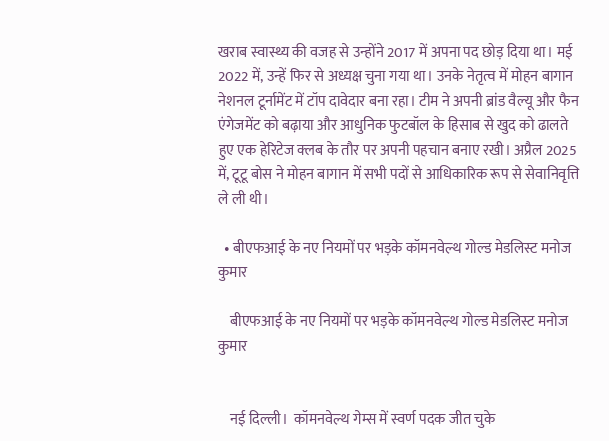खराब स्वास्थ्य की वजह से उन्होंने 2017 में अपना पद छोड़ दिया था। मई 2022 में, उन्हें फिर से अध्यक्ष चुना गया था। उनके नेतृत्व में मोहन बागान नेशनल टूर्नामेंट में टॉप दावेदार बना रहा। टीम ने अपनी ब्रांड वैल्यू और फैन एंगेजमेंट को बढ़ाया और आधुनिक फुटबॉल के हिसाब से खुद को ढालते हुए एक हेरिटेज क्लब के तौर पर अपनी पहचान बनाए रखी। अप्रैल 2025 में, टूटू बोस ने मोहन बागान में सभी पदों से आधिकारिक रूप से सेवानिवृत्ति ले ली थी।

  • बीएफआई के नए नियमों पर भड़के कॉमनवेल्थ गोल्ड मेडलिस्ट मनोज कुमार

    बीएफआई के नए नियमों पर भड़के कॉमनवेल्थ गोल्ड मेडलिस्ट मनोज कुमार


    नई दिल्ली।  कॉमनवेल्थ गेम्स में स्वर्ण पदक जीत चुके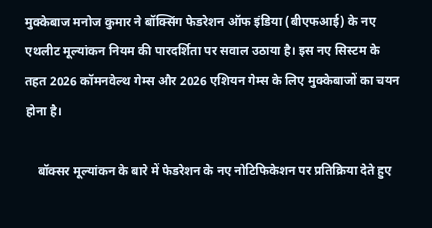मुक्केबाज मनोज कुमार ने बॉक्सिंग फेडरेशन ऑफ इंडिया (बीएफआई) के नए एथलीट मूल्यांकन नियम की पारदर्शिता पर सवाल उठाया है। इस नए सिस्टम के तहत 2026 कॉमनवेल्थ गेम्स और 2026 एशियन गेम्स के लिए मुक्केबाजों का चयन होना है।

    बॉक्सर मूल्यांकन के बारे में फेडरेशन के नए नोटिफिकेशन पर प्रतिक्रिया देते हुए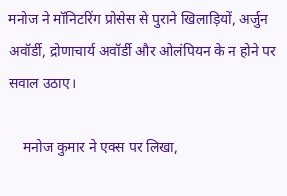मनोज ने मॉनिटरिंग प्रोसेस से पुराने खिलाड़ियों, अर्जुन अवॉर्डी, द्रोणाचार्य अवॉर्डी और ओलंपियन के न होने पर सवाल उठाए।

    मनोज कुमार ने एक्स पर लिखा,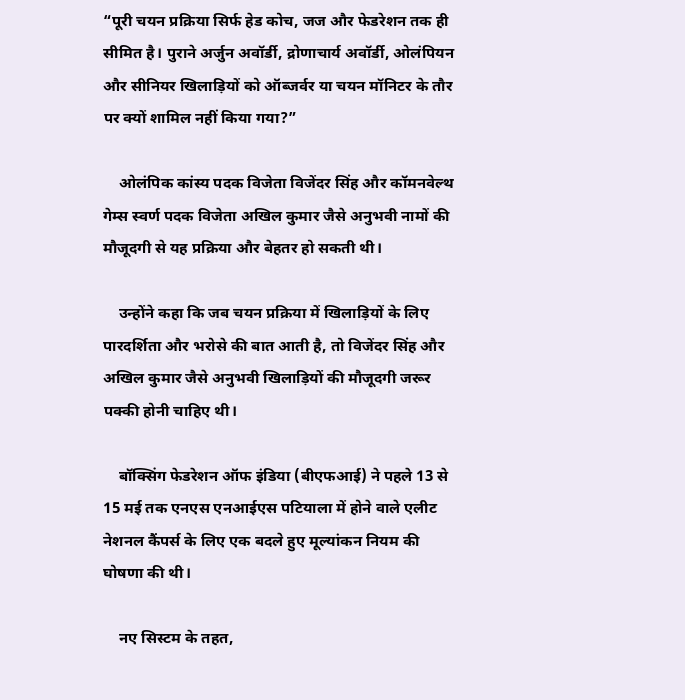“पूरी चयन प्रक्रिया सिर्फ हेड कोच, जज और फेडरेशन तक ही सीमित है। पुराने अर्जुन अवॉर्डी, द्रोणाचार्य अवॉर्डी, ओलंपियन और सीनियर खिलाड़ियों को ऑब्जर्वर या चयन मॉनिटर के तौर पर क्यों शामिल नहीं किया गया?”

    ओलंपिक कांस्य पदक विजेता विजेंदर सिंह और कॉमनवेल्थ गेम्स स्वर्ण पदक विजेता अखिल कुमार जैसे अनुभवी नामों की मौजूदगी से यह प्रक्रिया और बेहतर हो सकती थी।

    उन्होंने कहा कि जब चयन प्रक्रिया में खिलाड़ियों के लिए पारदर्शिता और भरोसे की बात आती है, तो विजेंदर सिंह और अखिल कुमार जैसे अनुभवी खिलाड़ियों की मौजूदगी जरूर पक्की होनी चाहिए थी।

    बॉक्सिंग फेडरेशन ऑफ इंडिया (बीएफआई) ने पहले 13 से 15 मई तक एनएस एनआईएस पटियाला में होने वाले एलीट नेशनल कैंपर्स के लिए एक बदले हुए मूल्यांकन नियम की घोषणा की थी।

    नए सिस्टम के तहत,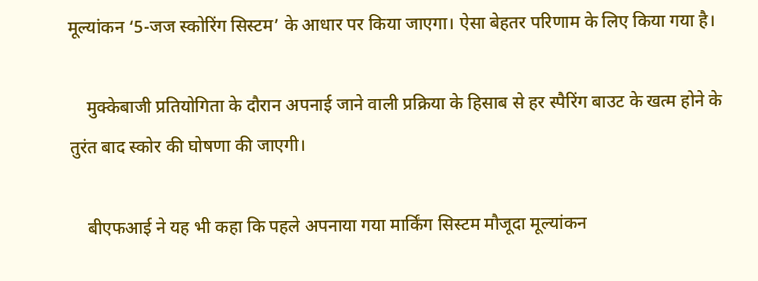मूल्यांकन ‘5-जज स्कोरिंग सिस्टम’ के आधार पर किया जाएगा। ऐसा बेहतर परिणाम के लिए किया गया है।

    मुक्केबाजी प्रतियोगिता के दौरान अपनाई जाने वाली प्रक्रिया के हिसाब से हर स्पैरिंग बाउट के खत्म होने के तुरंत बाद स्कोर की घोषणा की जाएगी।

    बीएफआई ने यह भी कहा कि पहले अपनाया गया मार्किंग सिस्टम मौजूदा मूल्यांकन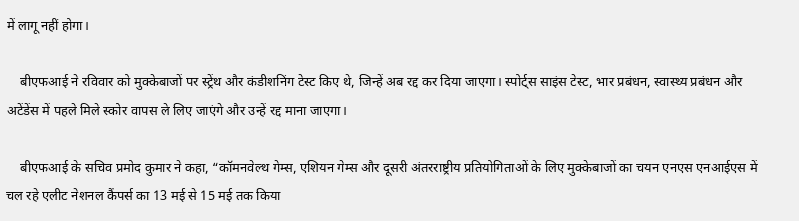में लागू नहीं होगा।

    बीएफआई ने रविवार को मुक्केबाजों पर स्ट्रेंथ और कंडीशनिंग टेस्ट किए थे, जिन्हें अब रद्द कर दिया जाएगा। स्पोर्ट्स साइंस टेस्ट, भार प्रबंधन, स्वास्थ्य प्रबंधन और अटेंडेंस में पहले मिले स्कोर वापस ले लिए जाएंगे और उन्हें रद्द माना जाएगा।

    बीएफआई के सचिव प्रमोद कुमार ने कहा, “कॉमनवेल्थ गेम्स, एशियन गेम्स और दूसरी अंतरराष्ट्रीय प्रतियोगिताओं के लिए मुक्केबाजों का चयन एनएस एनआईएस में चल रहे एलीट नेशनल कैंपर्स का 13 मई से 15 मई तक किया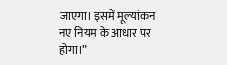जाएगा। इसमें मूल्यांकन नए नियम के आधार पर होगा।”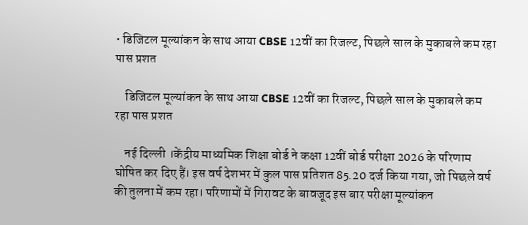• डिजिटल मूल्यांकन के साथ आया CBSE 12वीं का रिजल्ट, पिछले साल के मुकाबले कम रहा पास प्रशत

    डिजिटल मूल्यांकन के साथ आया CBSE 12वीं का रिजल्ट, पिछले साल के मुकाबले कम रहा पास प्रशत

    नई दिल्ली ।केंद्रीय माध्यमिक शिक्षा बोर्ड ने कक्षा 12वीं बोर्ड परीक्षा 2026 के परिणाम घोषित कर दिए हैं। इस वर्ष देशभर में कुल पास प्रतिशत 85.20 दर्ज किया गया, जो पिछले वर्ष की तुलना में कम रहा। परिणामों में गिरावट के बावजूद इस बार परीक्षा मूल्यांकन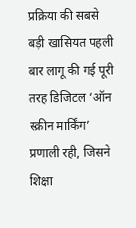प्रक्रिया की सबसे बड़ी खासियत पहली बार लागू की गई पूरी तरह डिजिटल ‘ऑन स्क्रीन मार्किंग’ प्रणाली रही, जिसने शिक्षा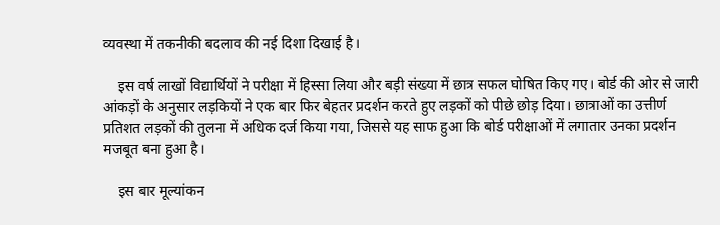व्यवस्था में तकनीकी बदलाव की नई दिशा दिखाई है।

    इस वर्ष लाखों विद्यार्थियों ने परीक्षा में हिस्सा लिया और बड़ी संख्या में छात्र सफल घोषित किए गए। बोर्ड की ओर से जारी आंकड़ों के अनुसार लड़कियों ने एक बार फिर बेहतर प्रदर्शन करते हुए लड़कों को पीछे छोड़ दिया। छात्राओं का उत्तीर्ण प्रतिशत लड़कों की तुलना में अधिक दर्ज किया गया, जिससे यह साफ हुआ कि बोर्ड परीक्षाओं में लगातार उनका प्रदर्शन मजबूत बना हुआ है।

    इस बार मूल्यांकन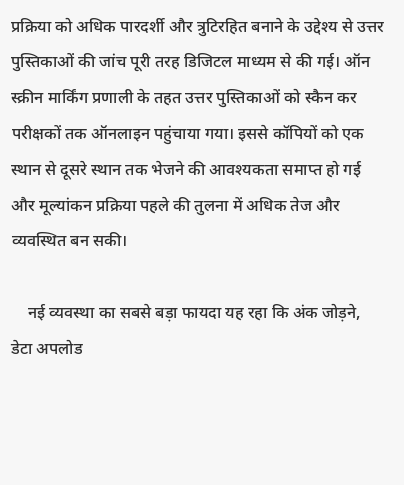प्रक्रिया को अधिक पारदर्शी और त्रुटिरहित बनाने के उद्देश्य से उत्तर पुस्तिकाओं की जांच पूरी तरह डिजिटल माध्यम से की गई। ऑन स्क्रीन मार्किंग प्रणाली के तहत उत्तर पुस्तिकाओं को स्कैन कर परीक्षकों तक ऑनलाइन पहुंचाया गया। इससे कॉपियों को एक स्थान से दूसरे स्थान तक भेजने की आवश्यकता समाप्त हो गई और मूल्यांकन प्रक्रिया पहले की तुलना में अधिक तेज और व्यवस्थित बन सकी।

    नई व्यवस्था का सबसे बड़ा फायदा यह रहा कि अंक जोड़ने, डेटा अपलोड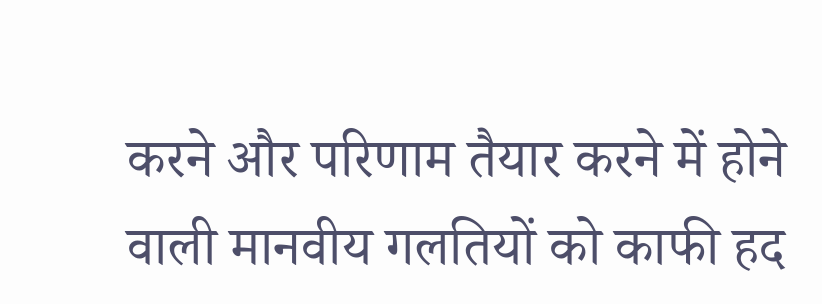करने और परिणाम तैयार करने में होने वाली मानवीय गलतियों को काफी हद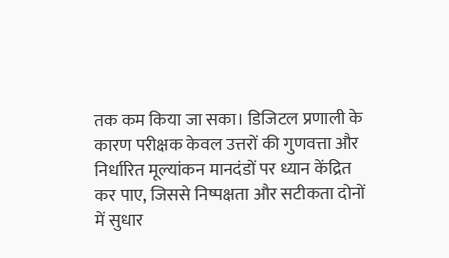तक कम किया जा सका। डिजिटल प्रणाली के कारण परीक्षक केवल उत्तरों की गुणवत्ता और निर्धारित मूल्यांकन मानदंडों पर ध्यान केंद्रित कर पाए, जिससे निष्पक्षता और सटीकता दोनों में सुधार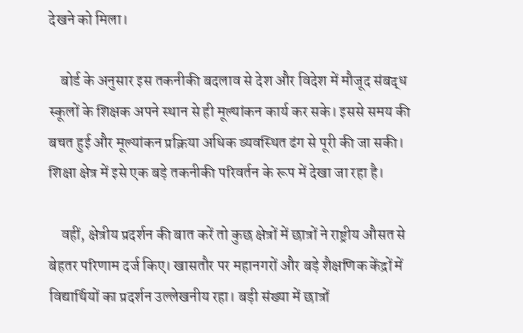देखने को मिला।

    बोर्ड के अनुसार इस तकनीकी बदलाव से देश और विदेश में मौजूद संबद्ध स्कूलों के शिक्षक अपने स्थान से ही मूल्यांकन कार्य कर सके। इससे समय की बचत हुई और मूल्यांकन प्रक्रिया अधिक व्यवस्थित ढंग से पूरी की जा सकी। शिक्षा क्षेत्र में इसे एक बड़े तकनीकी परिवर्तन के रूप में देखा जा रहा है।

    वहीं, क्षेत्रीय प्रदर्शन की बात करें तो कुछ क्षेत्रों में छात्रों ने राष्ट्रीय औसत से बेहतर परिणाम दर्ज किए। खासतौर पर महानगरों और बड़े शैक्षणिक केंद्रों में विद्यार्थियों का प्रदर्शन उल्लेखनीय रहा। बड़ी संख्या में छात्रों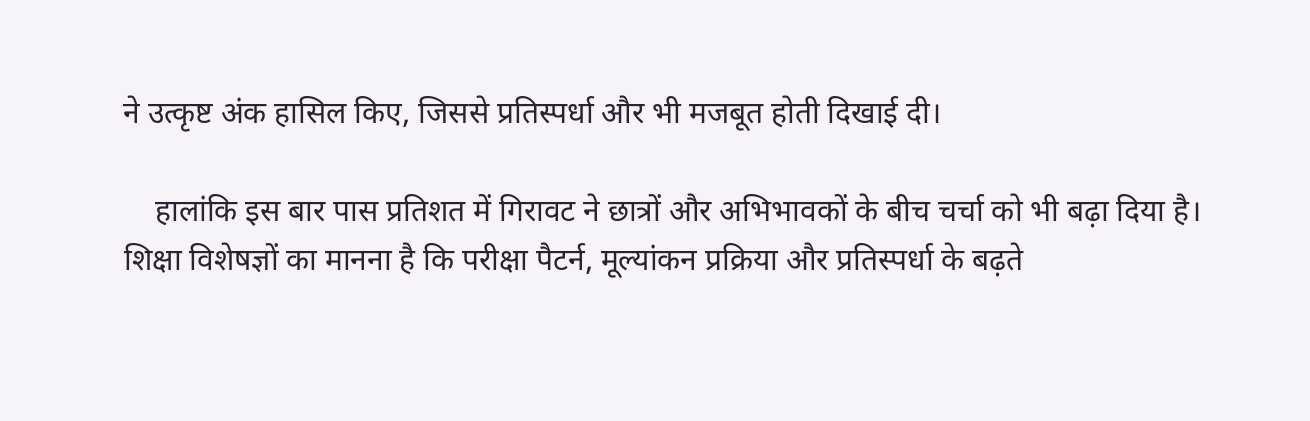ने उत्कृष्ट अंक हासिल किए, जिससे प्रतिस्पर्धा और भी मजबूत होती दिखाई दी।

    हालांकि इस बार पास प्रतिशत में गिरावट ने छात्रों और अभिभावकों के बीच चर्चा को भी बढ़ा दिया है। शिक्षा विशेषज्ञों का मानना है कि परीक्षा पैटर्न, मूल्यांकन प्रक्रिया और प्रतिस्पर्धा के बढ़ते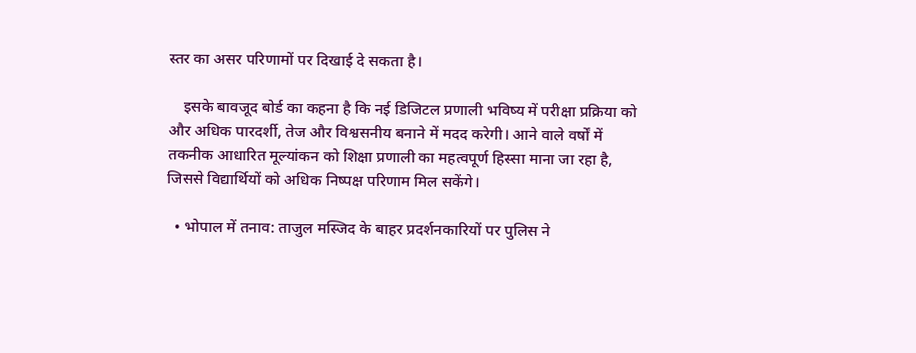स्तर का असर परिणामों पर दिखाई दे सकता है।

    इसके बावजूद बोर्ड का कहना है कि नई डिजिटल प्रणाली भविष्य में परीक्षा प्रक्रिया को और अधिक पारदर्शी, तेज और विश्वसनीय बनाने में मदद करेगी। आने वाले वर्षों में तकनीक आधारित मूल्यांकन को शिक्षा प्रणाली का महत्वपूर्ण हिस्सा माना जा रहा है, जिससे विद्यार्थियों को अधिक निष्पक्ष परिणाम मिल सकेंगे।

  • भोपाल में तनाव: ताजुल मस्जिद के बाहर प्रदर्शनकारियों पर पुलिस ने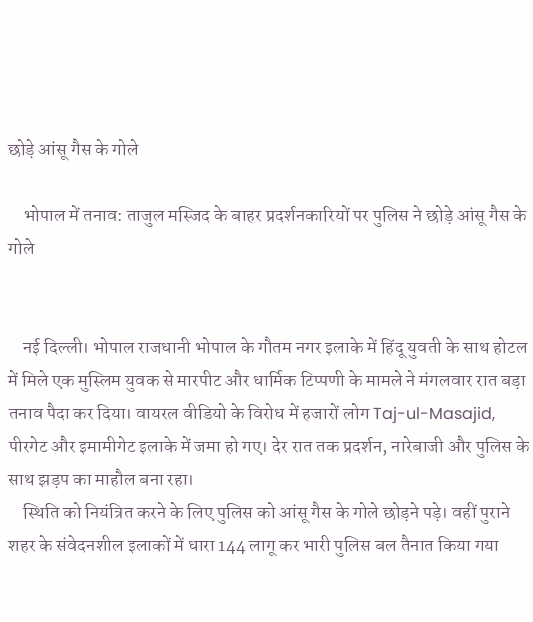छोड़े आंसू गैस के गोले

    भोपाल में तनाव: ताजुल मस्जिद के बाहर प्रदर्शनकारियों पर पुलिस ने छोड़े आंसू गैस के गोले


    नई दिल्ली। भोपाल राजधानी भोपाल के गौतम नगर इलाके में हिंदू युवती के साथ होटल में मिले एक मुस्लिम युवक से मारपीट और धार्मिक टिप्पणी के मामले ने मंगलवार रात बड़ा तनाव पैदा कर दिया। वायरल वीडियो के विरोध में हजारों लोग Taj-ul-Masajid, पीरगेट और इमामीगेट इलाके में जमा हो गए। देर रात तक प्रदर्शन, नारेबाजी और पुलिस के साथ झड़प का माहौल बना रहा।
    स्थिति को नियंत्रित करने के लिए पुलिस को आंसू गैस के गोले छोड़ने पड़े। वहीं पुराने शहर के संवेदनशील इलाकों में धारा 144 लागू कर भारी पुलिस बल तैनात किया गया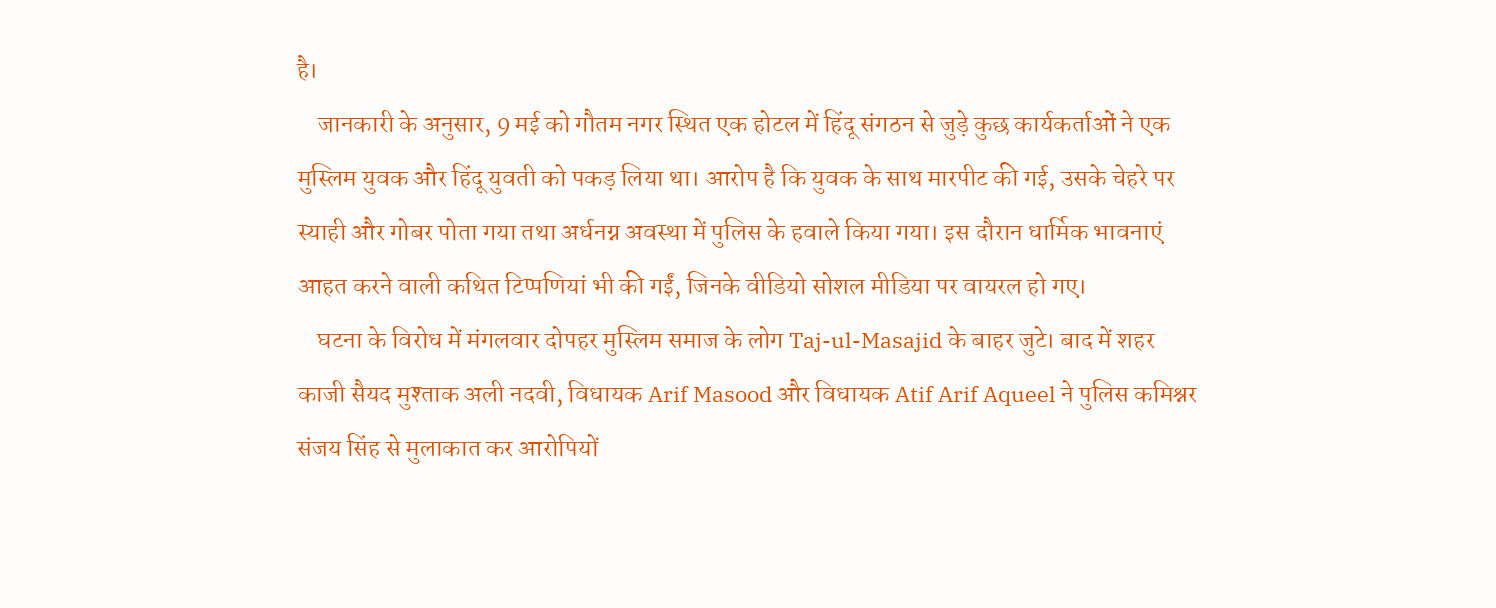है।
    जानकारी के अनुसार, 9 मई को गौतम नगर स्थित एक होटल में हिंदू संगठन से जुड़े कुछ कार्यकर्ताओं ने एक मुस्लिम युवक और हिंदू युवती को पकड़ लिया था। आरोप है कि युवक के साथ मारपीट की गई, उसके चेहरे पर स्याही और गोबर पोता गया तथा अर्धनग्न अवस्था में पुलिस के हवाले किया गया। इस दौरान धार्मिक भावनाएं आहत करने वाली कथित टिप्पणियां भी की गईं, जिनके वीडियो सोशल मीडिया पर वायरल हो गए।
    घटना के विरोध में मंगलवार दोपहर मुस्लिम समाज के लोग Taj-ul-Masajid के बाहर जुटे। बाद में शहर काजी सैयद मुश्ताक अली नदवी, विधायक Arif Masood और विधायक Atif Arif Aqueel ने पुलिस कमिश्नर संजय सिंह से मुलाकात कर आरोपियों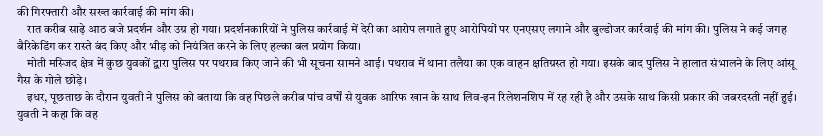की गिरफ्तारी और सख्त कार्रवाई की मांग की।
    रात करीब साढ़े आठ बजे प्रदर्शन और उग्र हो गया। प्रदर्शनकारियों ने पुलिस कार्रवाई में देरी का आरोप लगाते हुए आरोपियों पर एनएसए लगाने और बुल्डोजर कार्रवाई की मांग की। पुलिस ने कई जगह बैरिकेडिंग कर रास्ते बंद किए और भीड़ को नियंत्रित करने के लिए हल्का बल प्रयोग किया।
    मोती मस्जिद क्षेत्र में कुछ युवकों द्वारा पुलिस पर पथराव किए जाने की भी सूचना सामने आई। पथराव में थाना तलैया का एक वाहन क्षतिग्रस्त हो गया। इसके बाद पुलिस ने हालात संभालने के लिए आंसू गैस के गोले छोड़े।
    इधर, पूछताछ के दौरान युवती ने पुलिस को बताया कि वह पिछले करीब पांच वर्षों से युवक आरिफ खान के साथ लिव-इन रिलेशनशिप में रह रही है और उसके साथ किसी प्रकार की जबरदस्ती नहीं हुई। युवती ने कहा कि वह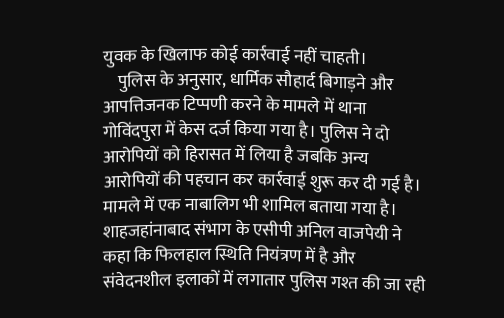युवक के खिलाफ कोई कार्रवाई नहीं चाहती।
    पुलिस के अनुसार, धार्मिक सौहार्द बिगाड़ने और आपत्तिजनक टिप्पणी करने के मामले में थाना गोविंदपुरा में केस दर्ज किया गया है। पुलिस ने दो आरोपियों को हिरासत में लिया है जबकि अन्य आरोपियों की पहचान कर कार्रवाई शुरू कर दी गई है। मामले में एक नाबालिग भी शामिल बताया गया है। शाहजहांनाबाद संभाग के एसीपी अनिल वाजपेयी ने कहा कि फिलहाल स्थिति नियंत्रण में है और संवेदनशील इलाकों में लगातार पुलिस गश्त की जा रही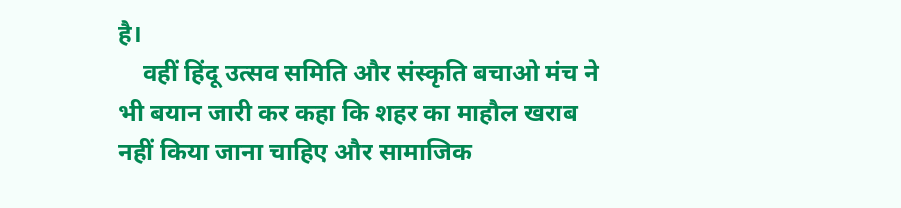है।
    वहीं हिंदू उत्सव समिति और संस्कृति बचाओ मंच ने भी बयान जारी कर कहा कि शहर का माहौल खराब नहीं किया जाना चाहिए और सामाजिक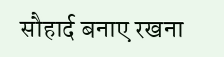सौहार्द बनाए रखना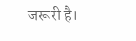जरूरी है।